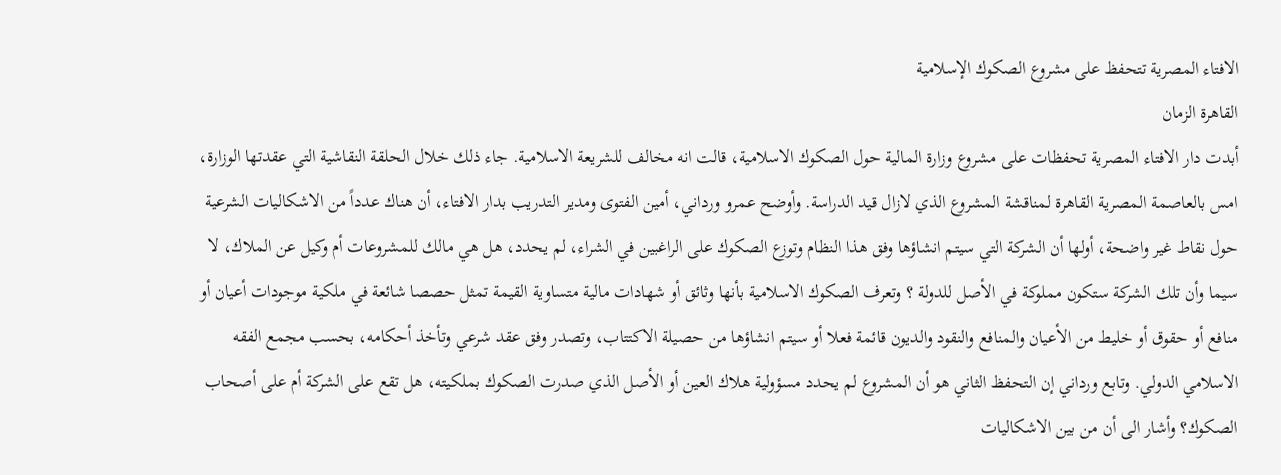الافتاء المصرية تتحفظ على مشروع الصكوك الإسلامية
القاهرة الزمان
أبدت دار الافتاء المصرية تحفظات على مشروع وزارة المالية حول الصكوك الاسلامية، قالت انه مخالف للشريعة الاسلامية. جاء ذلك خلال الحلقة النقاشية التي عقدتها الوزارة، امس بالعاصمة المصرية القاهرة لمناقشة المشروع الذي لازال قيد الدراسة. وأوضح عمرو ورداني، أمين الفتوى ومدير التدريب بدار الافتاء، أن هناك عدداً من الاشكاليات الشرعية حول نقاط غير واضحة، أولها أن الشركة التي سيتم انشاؤها وفق هذا النظام وتوزع الصكوك على الراغبين في الشراء، لم يحدد، هل هي مالك للمشروعات أم وكيل عن الملاك، لا سيما وأن تلك الشركة ستكون مملوكة في الأصل للدولة ؟ وتعرف الصكوك الاسلامية بأنها وثائق أو شهادات مالية متساوية القيمة تمثل حصصا شائعة في ملكية موجودات أعيان أو منافع أو حقوق أو خليط من الأعيان والمنافع والنقود والديون قائمة فعلا أو سيتم انشاؤها من حصيلة الاكتتاب، وتصدر وفق عقد شرعي وتأخذ أحكامه، بحسب مجمع الفقه الاسلامي الدولي. وتابع ورداني إن التحفظ الثاني هو أن المشروع لم يحدد مسؤولية هلاك العين أو الأصل الذي صدرت الصكوك بملكيته، هل تقع على الشركة أم على أصحاب الصكوك؟ وأشار الى أن من بين الاشكاليات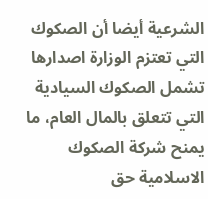الشرعية أيضا أن الصكوك التي تعتزم الوزارة اصدارها تشمل الصكوك السيادية التي تتعلق بالمال العام، ما يمنح شركة الصكوك الاسلامية حق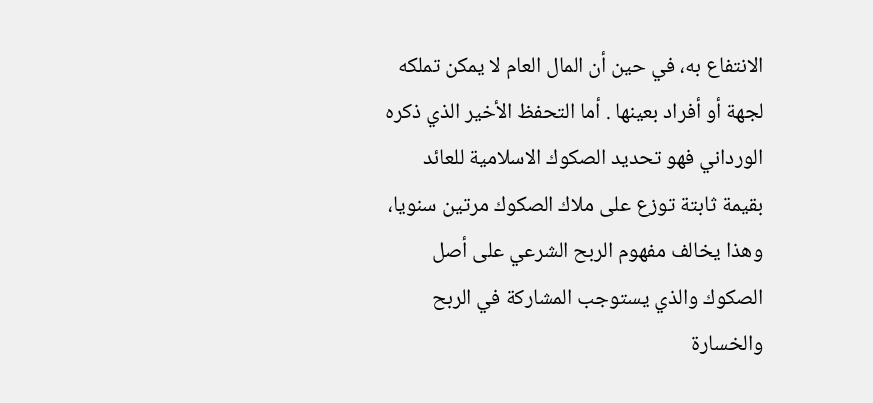الانتفاع به، في حين أن المال العام لا يمكن تملكه لجهة أو أفراد بعينها . أما التحفظ الأخير الذي ذكره الورداني فهو تحديد الصكوك الاسلامية للعائد بقيمة ثابتة توزع على ملاك الصكوك مرتين سنويا، وهذا يخالف مفهوم الربح الشرعي على أصل الصكوك والذي يستوجب المشاركة في الربح والخسارة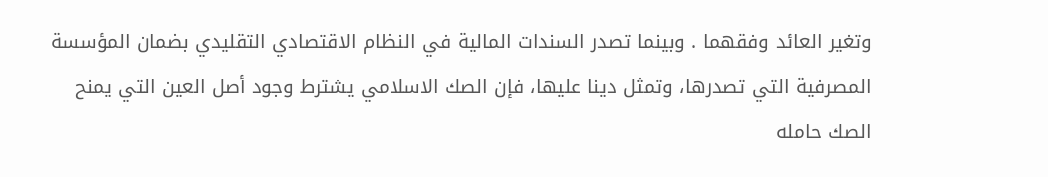وتغير العائد وفقهما . وبينما تصدر السندات المالية في النظام الاقتصادي التقليدي بضمان المؤسسة المصرفية التي تصدرها، وتمثل دينا عليها، فإن الصك الاسلامي يشترط وجود أصل العين التي يمنح الصك حامله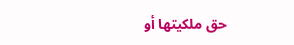حق ملكيتها أو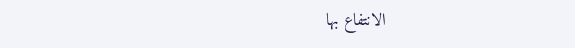الانتفاع بها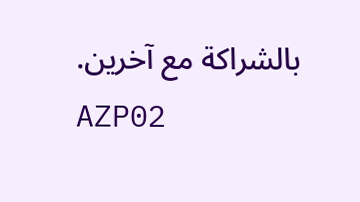بالشراكة مع آخرين.
AZP02